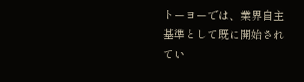トーヨーでは、業界自主基準として既に開始されてい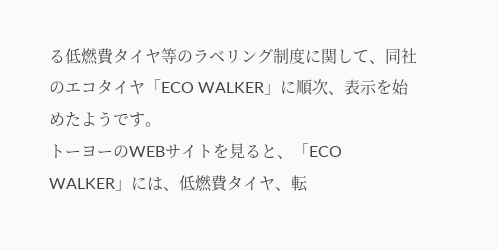る低燃費タイヤ等のラベリング制度に関して、同社のエコタイヤ「ECO WALKER」に順次、表示を始めたようです。
トーヨーのWEBサイトを見ると、「ECO WALKER」には、低燃費タイヤ、転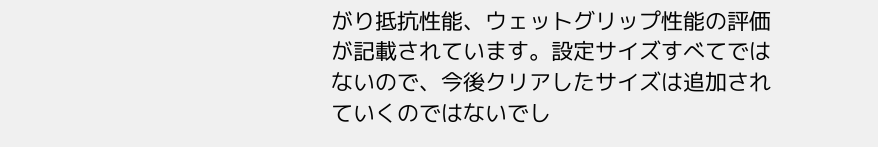がり抵抗性能、ウェットグリップ性能の評価が記載されています。設定サイズすべてではないので、今後クリアしたサイズは追加されていくのではないでし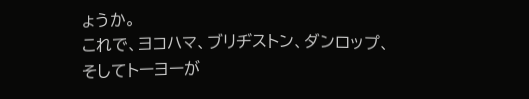ょうか。
これで、ヨコハマ、ブリヂストン、ダンロップ、そしてトーヨーが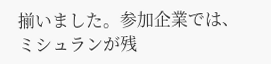揃いました。参加企業では、ミシュランが残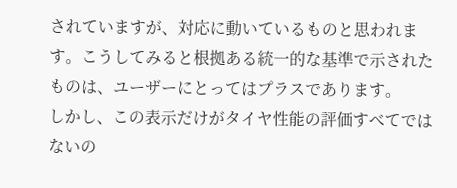されていますが、対応に動いているものと思われます。こうしてみると根拠ある統一的な基準で示されたものは、ユーザーにとってはプラスであります。
しかし、この表示だけがタイヤ性能の評価すべてではないの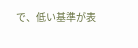で、低い基準が表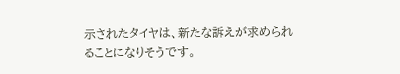示されたタイヤは、新たな訴えが求められることになりそうです。